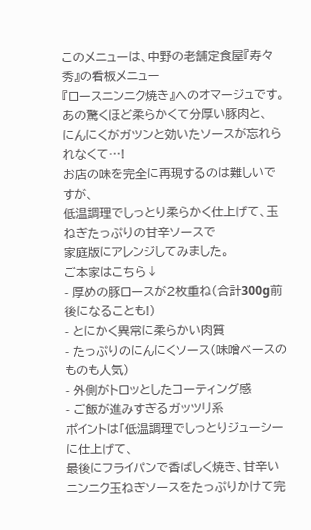このメニューは、中野の老舗定食屋『寿々秀』の看板メニュー
『ロースニンニク焼き』へのオマージュです。
あの驚くほど柔らかくて分厚い豚肉と、
にんにくがガツンと効いたソースが忘れられなくて…!
お店の味を完全に再現するのは難しいですが、
低温調理でしっとり柔らかく仕上げて、玉ねぎたっぷりの甘辛ソースで
家庭版にアレンジしてみました。
ご本家はこちら↓
- 厚めの豚ロースが2枚重ね(合計300g前後になることも!)
- とにかく異常に柔らかい肉質
- たっぷりのにんにくソース(味噌ベースのものも人気)
- 外側がトロッとしたコーティング感
- ご飯が進みすぎるガッツリ系
ポイントは「低温調理でしっとりジューシーに仕上げて、
最後にフライパンで香ばしく焼き、甘辛いニンニク玉ねぎソースをたっぷりかけて完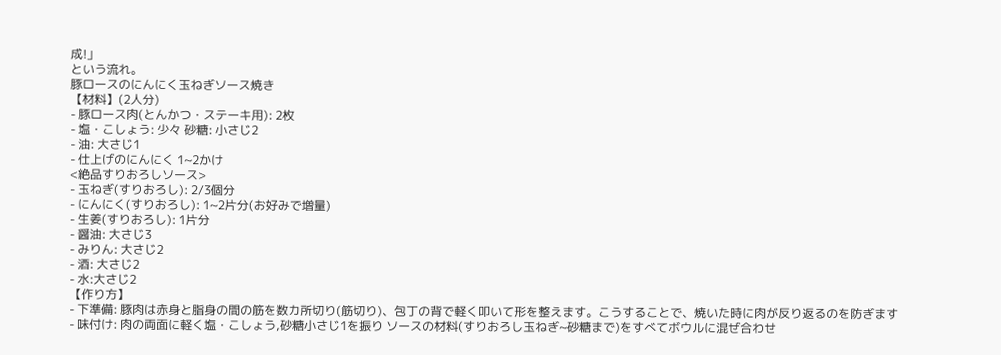成!」
という流れ。
豚ロースのにんにく玉ねぎソース焼き
【材料】(2人分)
- 豚ロース肉(とんかつ・ステーキ用): 2枚
- 塩・こしょう: 少々 砂糖: 小さじ2
- 油: 大さじ1
- 仕上げのにんにく 1~2かけ
<絶品すりおろしソース>
- 玉ねぎ(すりおろし): 2/3個分
- にんにく(すりおろし): 1~2片分(お好みで増量)
- 生姜(すりおろし): 1片分
- 醤油: 大さじ3
- みりん: 大さじ2
- 酒: 大さじ2
- 水:大さじ2
【作り方】
- 下準備: 豚肉は赤身と脂身の間の筋を数カ所切り(筋切り)、包丁の背で軽く叩いて形を整えます。こうすることで、焼いた時に肉が反り返るのを防ぎます
- 味付け: 肉の両面に軽く塩・こしょう,砂糖小さじ1を振り ソースの材料(すりおろし玉ねぎ~砂糖まで)をすべてボウルに混ぜ合わせ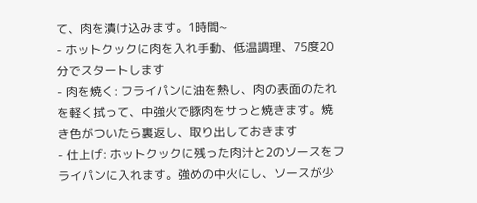て、肉を漬け込みます。1時間~
- ホットクックに肉を入れ手動、低温調理、75度20分でスタートします
- 肉を焼く: フライパンに油を熱し、肉の表面のたれを軽く拭って、中強火で豚肉をサっと焼きます。焼き色がついたら裏返し、取り出しておきます
- 仕上げ: ホットクックに残った肉汁と2のソースをフライパンに入れます。強めの中火にし、ソースが少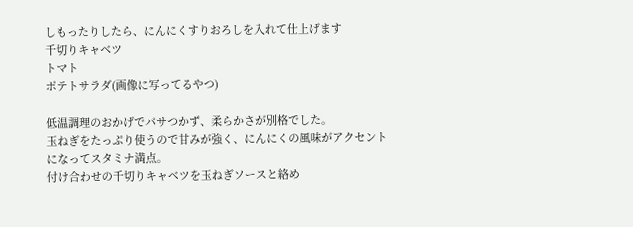しもったりしたら、にんにくすりおろしを入れて仕上げます
千切りキャベツ
トマト
ポテトサラダ(画像に写ってるやつ)

低温調理のおかげでパサつかず、柔らかさが別格でした。
玉ねぎをたっぷり使うので甘みが強く、にんにくの風味がアクセントになってスタミナ満点。
付け合わせの千切りキャベツを玉ねぎソースと絡め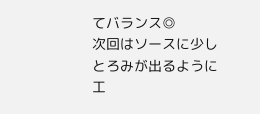てバランス◎
次回はソースに少しとろみが出るように工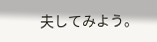夫してみよう。